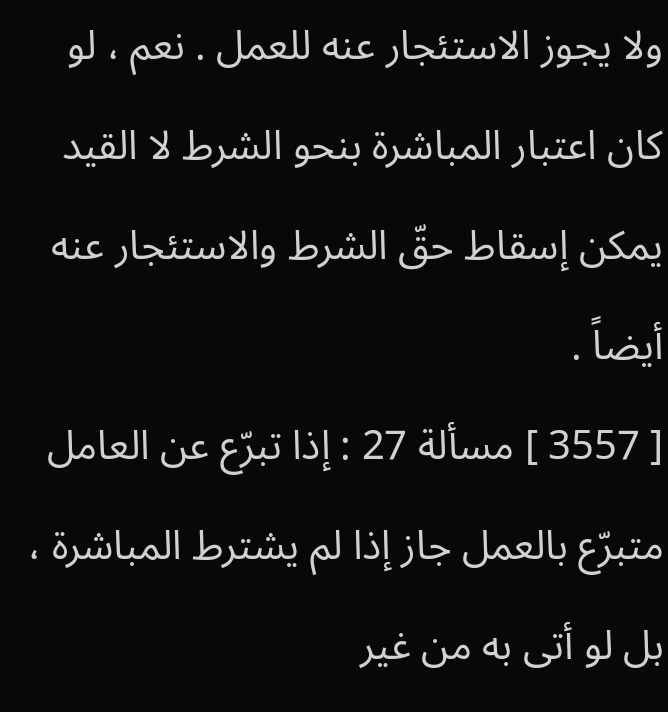ولا يجوز الاستئجار عنه للعمل . نعم ، لو كان اعتبار المباشرة بنحو الشرط لا القيد يمكن إسقاط حقّ الشرط والاستئجار عنه أيضاً .
[ 3557 ] مسألة 27 : إذا تبرّع عن العامل متبرّع بالعمل جاز إذا لم يشترط المباشرة ، بل لو أتى به من غير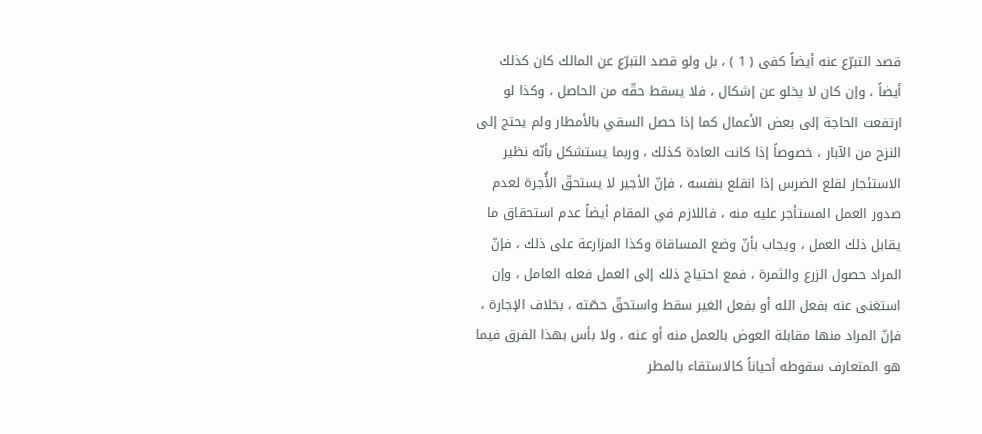قصد التبرّع عنه أيضاً كفى ( 1 ) ، بل ولو قصد التبرّع عن المالك كان كذلك أيضاً ، وإن كان لا يخلو عن إشكال ، فلا يسقط حقّه من الحاصل ، وكذا لو ارتفعت الحاجة إلى بعض الأعمال كما إذا حصل السقي بالأمطار ولم يحتج إلى النزح من الآبار ، خصوصاً إذا كانت العادة كذلك ، وربما يستشكل بأنّه نظير الاستئجار لقلع الضرس إذا انقلع بنفسه ، فإنّ الأجير لا يستحقّ الأُجرة لعدم صدور العمل المستأجر عليه منه ، فاللازم في المقام أيضاً عدم استحقاق ما يقابل ذلك العمل ، ويجاب بأنّ وضع المساقاة وكذا المزارعة على ذلك ، فإنّ المراد حصول الزرع والثمرة ، فمع احتياج ذلك إلى العمل فعله العامل ، وإن استغنى عنه بفعل الله أو بفعل الغير سقط واستحقّ حصّته ، بخلاف الإجارة ، فإنّ المراد منها مقابلة العوض بالعمل منه أو عنه ، ولا بأس بهذا الفرق فيما هو المتعارف سقوطه أحياناً كالاستقاء بالمطر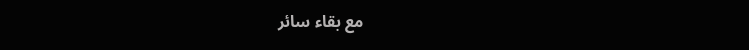مع بقاء سائر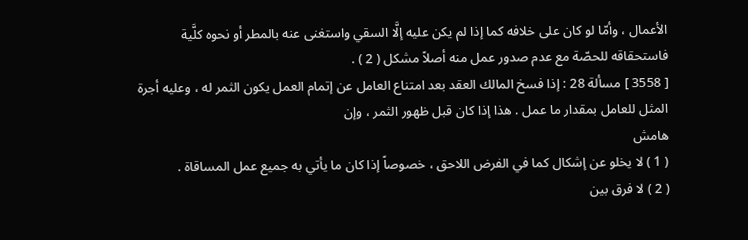الأعمال ، وأمّا لو كان على خلافه كما إذا لم يكن عليه إلَّا السقي واستغنى عنه بالمطر أو نحوه كلَّية فاستحقاقه للحصّة مع عدم صدور عمل منه أصلاً مشكل ( 2 ) .
[ 3558 ] مسألة 28 : إذا فسخ المالك العقد بعد امتناع العامل عن إتمام العمل يكون الثمر له ، وعليه أجرة المثل للعامل بمقدار ما عمل . هذا إذا كان قبل ظهور الثمر ، وإن
هامش
( 1 ) لا يخلو عن إشكال كما في الفرض اللاحق ، خصوصاً إذا كان ما يأتي به جميع عمل المساقاة .
( 2 ) لا فرق بين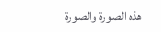هذه الصورة والصورة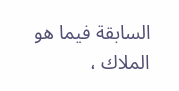السابقة فيما هو الملاك ،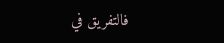فالتفريق في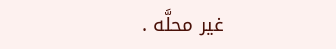غير محلَّه .